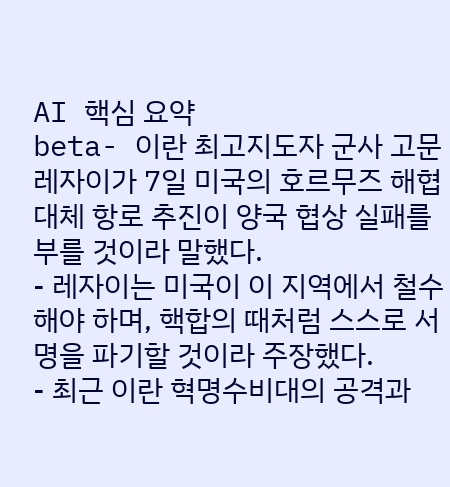AI 핵심 요약
beta- 이란 최고지도자 군사 고문 레자이가 7일 미국의 호르무즈 해협 대체 항로 추진이 양국 협상 실패를 부를 것이라 말했다.
- 레자이는 미국이 이 지역에서 철수해야 하며, 핵합의 때처럼 스스로 서명을 파기할 것이라 주장했다.
- 최근 이란 혁명수비대의 공격과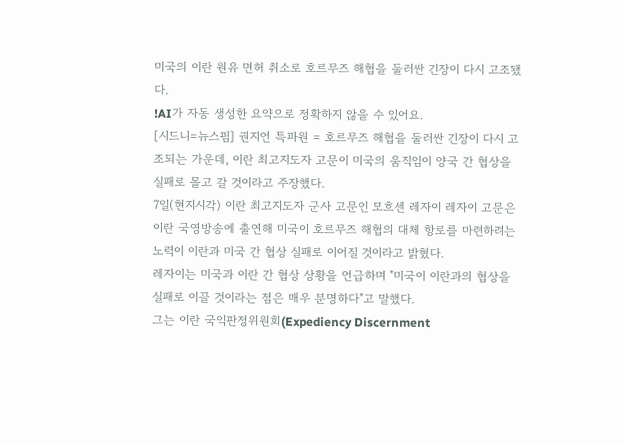미국의 이란 원유 면허 취소로 호르무즈 해협을 둘러싼 긴장이 다시 고조됐다.
!AI가 자동 생성한 요약으로 정확하지 않을 수 있어요.
[시드니=뉴스핌] 권지언 특파원 = 호르무즈 해협을 둘러싼 긴장이 다시 고조되는 가운데, 이란 최고지도자 고문이 미국의 움직임이 양국 간 협상을 실패로 몰고 갈 것이라고 주장했다.
7일(현지시각) 이란 최고지도자 군사 고문인 모흐센 레자이 레자이 고문은 이란 국영방송에 출연해 미국이 호르무즈 해협의 대체 항로를 마련하려는 노력이 이란과 미국 간 협상 실패로 이어질 것이라고 밝혔다.
레자이는 미국과 이란 간 협상 상황을 언급하며 "미국이 이란과의 협상을 실패로 이끌 것이라는 점은 매우 분명하다"고 말했다.
그는 이란 국익판정위원회(Expediency Discernment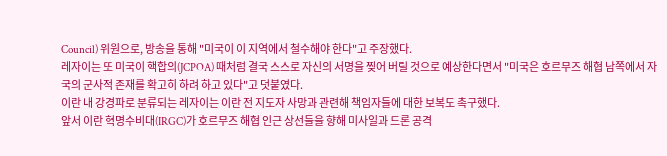Council) 위원으로, 방송을 통해 "미국이 이 지역에서 철수해야 한다"고 주장했다.
레자이는 또 미국이 핵합의(JCPOA) 때처럼 결국 스스로 자신의 서명을 찢어 버릴 것으로 예상한다면서 "미국은 호르무즈 해협 남쪽에서 자국의 군사적 존재를 확고히 하려 하고 있다"고 덧붙였다.
이란 내 강경파로 분류되는 레자이는 이란 전 지도자 사망과 관련해 책임자들에 대한 보복도 촉구했다.
앞서 이란 혁명수비대(IRGC)가 호르무즈 해협 인근 상선들을 향해 미사일과 드론 공격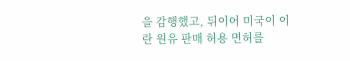을 감행했고, 뒤이어 미국이 이란 원유 판매 허용 면허를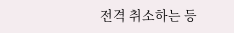전격 취소하는 등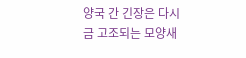양국 간 긴장은 다시금 고조되는 모양새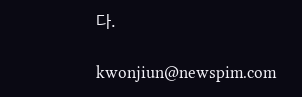다.

kwonjiun@newspim.com